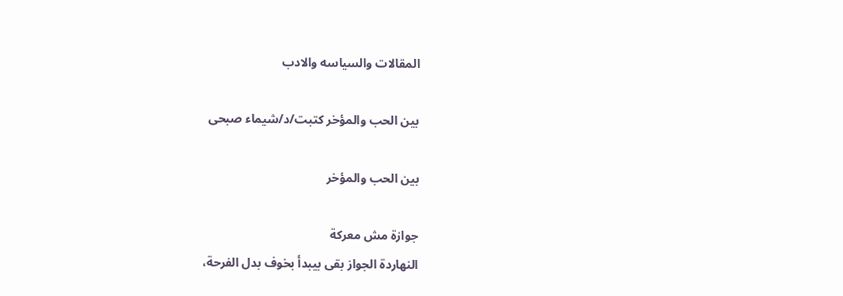المقالات والسياسه والادب

بين الحب والمؤخر كتبت/د/شيماء صبحى

بين الحب والمؤخر

جوازة مش معركة
النهاردة الجواز بقى بيبدأ بخوف بدل الفرحة،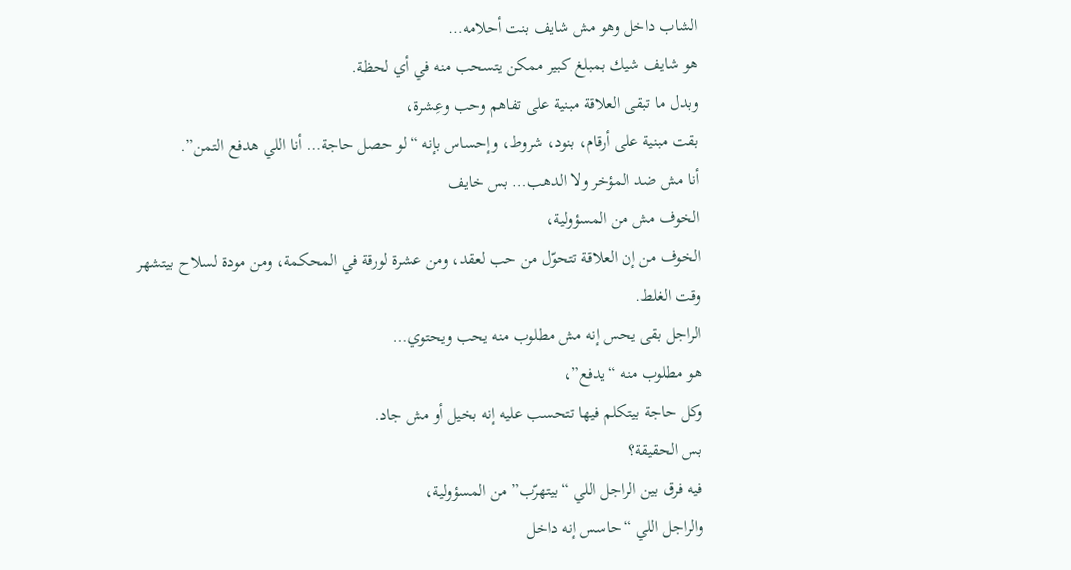الشاب داخل وهو مش شايف بنت أحلامه…
هو شايف شيك بمبلغ كبير ممكن يتسحب منه في أي لحظة.
وبدل ما تبقى العلاقة مبنية على تفاهم وحب وعِشرة،
بقت مبنية على أرقام، بنود، شروط، وإحساس بإنه “لو حصل حاجة… أنا اللي هدفع التمن”.
أنا مش ضد المؤخر ولا الدهب… بس خايف
الخوف مش من المسؤولية،
الخوف من إن العلاقة تتحوّل من حب لعقد، ومن عشرة لورقة في المحكمة، ومن مودة لسلاح بيتشهر وقت الغلط.
الراجل بقى يحس إنه مش مطلوب منه يحب ويحتوي…
هو مطلوب منه “يدفع”،
وكل حاجة بيتكلم فيها تتحسب عليه إنه بخيل أو مش جاد.
بس الحقيقة؟
فيه فرق بين الراجل اللي “بيتهرّب” من المسؤولية،
والراجل اللي “حاسس إنه داخل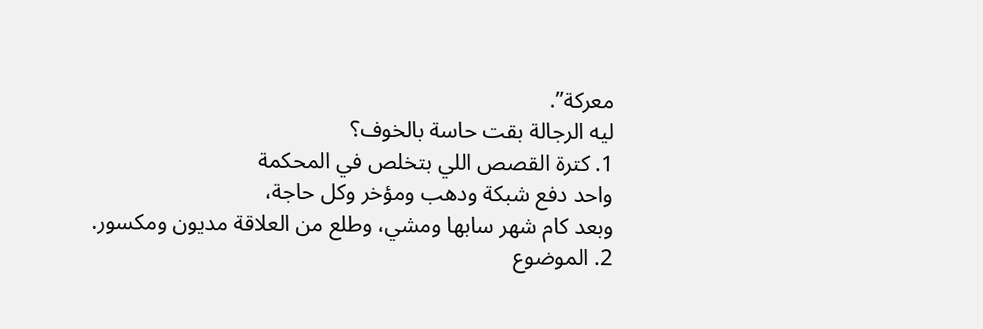معركة”.
ليه الرجالة بقت حاسة بالخوف؟
1. كترة القصص اللي بتخلص في المحكمة
واحد دفع شبكة ودهب ومؤخر وكل حاجة،
وبعد كام شهر سابها ومشي، وطلع من العلاقة مديون ومكسور.
2. الموضوع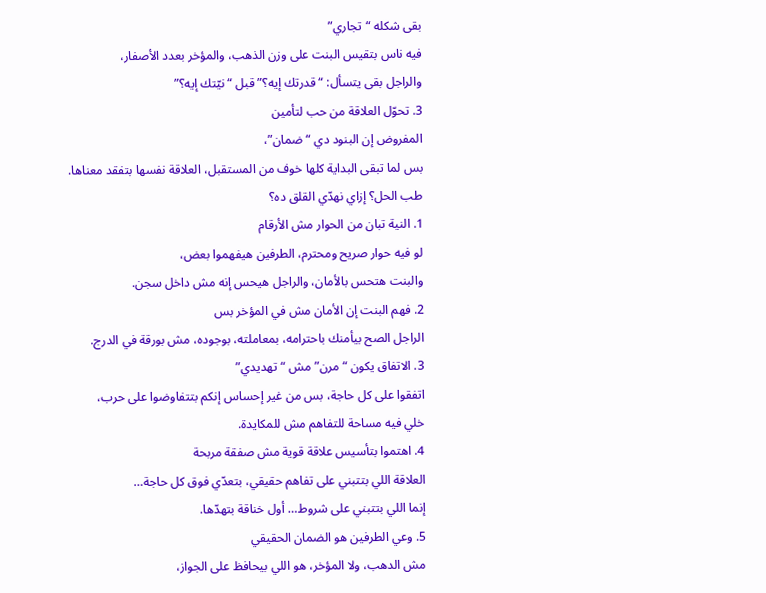بقى شكله “تجاري”
فيه ناس بتقيس البنت على وزن الذهب، والمؤخر بعدد الأصفار،
والراجل بقى يتسأل: “قدرتك إيه؟” قبل “نيّتك إيه؟”
3. تحوّل العلاقة من حب لتأمين
المفروض إن البنود دي “ضمان”،
بس لما تبقى البداية كلها خوف من المستقبل، العلاقة نفسها بتفقد معناها.
طب الحل؟ إزاي نهدّي القلق ده؟
1. النية تبان من الحوار مش الأرقام
لو فيه حوار صريح ومحترم، الطرفين هيفهموا بعض،
والبنت هتحس بالأمان، والراجل هيحس إنه مش داخل سجن.
2. فهم البنت إن الأمان مش في المؤخر بس
الراجل الصح بيأمنك باحترامه، بمعاملته، بوجوده، مش بورقة في الدرج.
3. الاتفاق يكون “مرن” مش “تهديدي”
اتفقوا على كل حاجة، بس من غير إحساس إنكم بتتفاوضوا على حرب،
خلي فيه مساحة للتفاهم مش للمكايدة.
4. اهتموا بتأسيس علاقة قوية مش صفقة مربحة
العلاقة اللي بتتبني على تفاهم حقيقي، بتعدّي فوق كل حاجة…
إنما اللي بتتبني على شروط… أول خناقة بتهدّها.
5. وعي الطرفين هو الضمان الحقيقي
مش الدهب، ولا المؤخر، هو اللي بيحافظ على الجواز،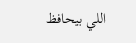اللي بيحافظ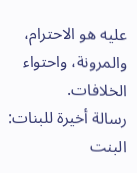عليه هو الاحترام، والمرونة، واحتواء الخلافات.
رسالة أخيرة للبنات:
البنت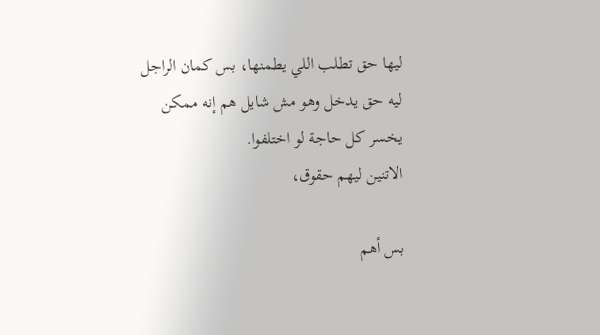ليها حق تطلب اللي يطمنها، بس كمان الراجل ليه حق يدخل وهو مش شايل هم إنه ممكن يخسر كل حاجة لو اختلفوا.
الاتنين ليهم حقوق،

بس أهم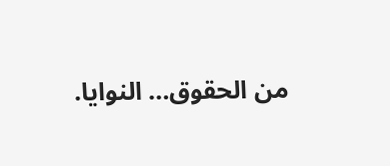من الحقوق… النوايا.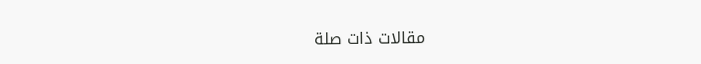مقالات ذات صلة